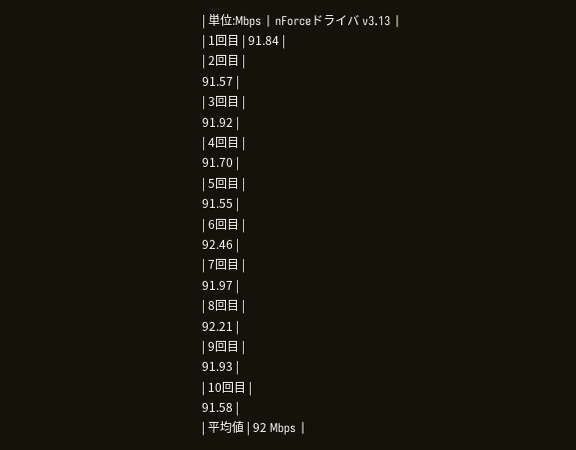| 単位:Mbps | nForceドライバ v3.13 |
| 1回目 | 91.84 |
| 2回目 |
91.57 |
| 3回目 |
91.92 |
| 4回目 |
91.70 |
| 5回目 |
91.55 |
| 6回目 |
92.46 |
| 7回目 |
91.97 |
| 8回目 |
92.21 |
| 9回目 |
91.93 |
| 10回目 |
91.58 |
| 平均値 | 92 Mbps |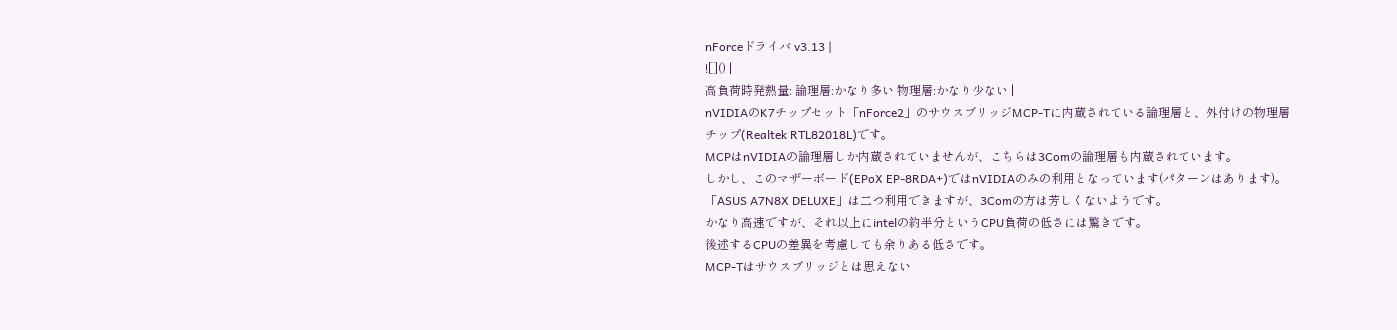nForceドライバ v3.13 |
![]() |
高負荷時発熱量: 論理層:かなり多い 物理層:かなり少ない |
nVIDIAのK7チップセット「nForce2」のサウスブリッジMCP-Tに内蔵されている論理層と、外付けの物理層チップ(Realtek RTL82018L)です。
MCPはnVIDIAの論理層しか内蔵されていませんが、こちらは3Comの論理層も内蔵されています。
しかし、このマザーボード(EPoX EP-8RDA+)ではnVIDIAのみの利用となっています(パターンはあります)。
「ASUS A7N8X DELUXE」は二つ利用できますが、3Comの方は芳しくないようです。
かなり高速ですが、それ以上にintelの約半分というCPU負荷の低さには驚きです。
後述するCPUの差異を考慮しても余りある低さです。
MCP-Tはサウスブリッジとは思えない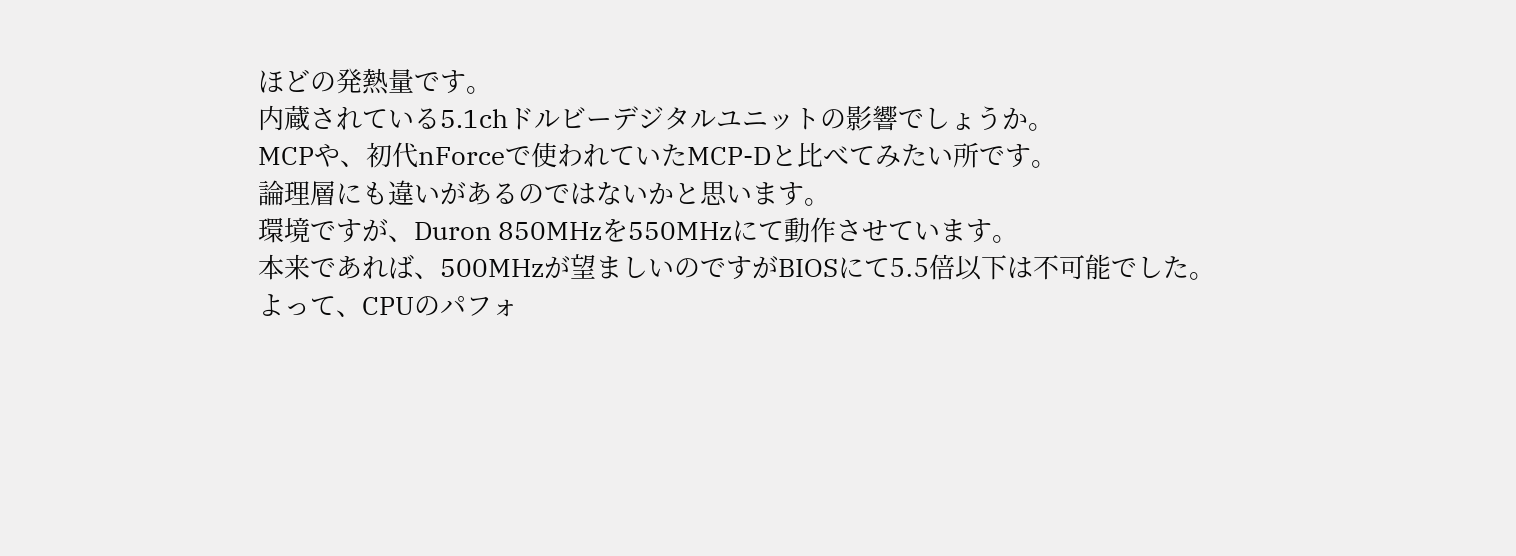ほどの発熱量です。
内蔵されている5.1chドルビーデジタルユニットの影響でしょうか。
MCPや、初代nForceで使われていたMCP-Dと比べてみたい所です。
論理層にも違いがあるのではないかと思います。
環境ですが、Duron 850MHzを550MHzにて動作させています。
本来であれば、500MHzが望ましいのですがBIOSにて5.5倍以下は不可能でした。
よって、CPUのパフォ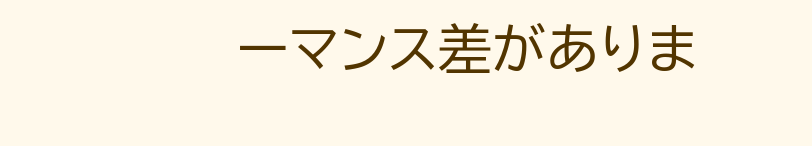ーマンス差がありま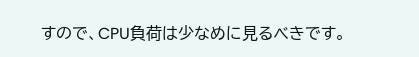すので、CPU負荷は少なめに見るべきです。